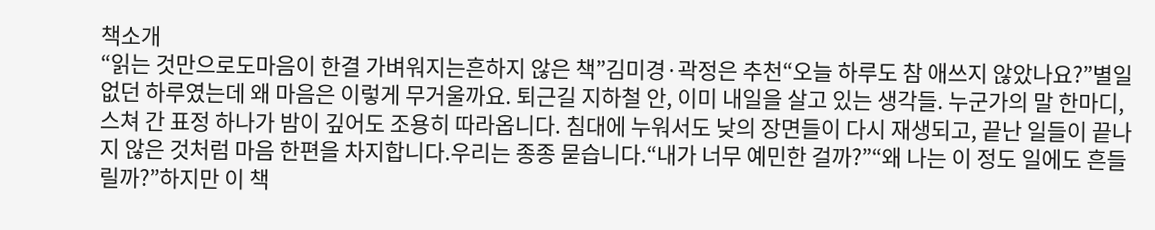책소개
“읽는 것만으로도마음이 한결 가벼워지는흔하지 않은 책”김미경·곽정은 추천“오늘 하루도 참 애쓰지 않았나요?”별일 없던 하루였는데 왜 마음은 이렇게 무거울까요. 퇴근길 지하철 안, 이미 내일을 살고 있는 생각들. 누군가의 말 한마디, 스쳐 간 표정 하나가 밤이 깊어도 조용히 따라옵니다. 침대에 누워서도 낮의 장면들이 다시 재생되고, 끝난 일들이 끝나지 않은 것처럼 마음 한편을 차지합니다.우리는 종종 묻습니다.“내가 너무 예민한 걸까?”“왜 나는 이 정도 일에도 흔들릴까?”하지만 이 책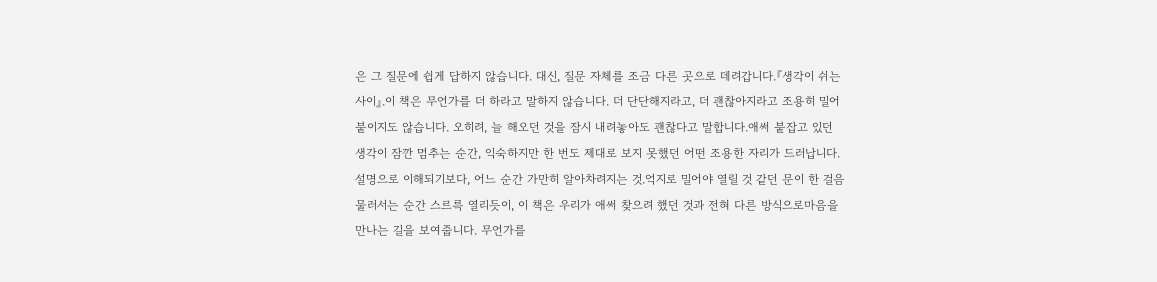은 그 질문에 쉽게 답하지 않습니다. 대신, 질문 자체를 조금 다른 곳으로 데려갑니다.『생각이 쉬는 사이』.이 책은 무언가를 더 하라고 말하지 않습니다. 더 단단해지라고, 더 괜찮아지라고 조용히 밀어붙이지도 않습니다. 오히려, 늘 해오던 것을 잠시 내려놓아도 괜찮다고 말합니다.애써 붙잡고 있던 생각이 잠깐 멈추는 순간, 익숙하지만 한 번도 제대로 보지 못했던 어떤 조용한 자리가 드러납니다.설명으로 이해되기보다, 어느 순간 가만히 알아차려지는 것.억지로 밀어야 열릴 것 같던 문이 한 걸음 물러서는 순간 스르륵 열리듯이, 이 책은 우리가 애써 찾으려 했던 것과 전혀 다른 방식으로마음을 만나는 길을 보여줍니다. 무언가를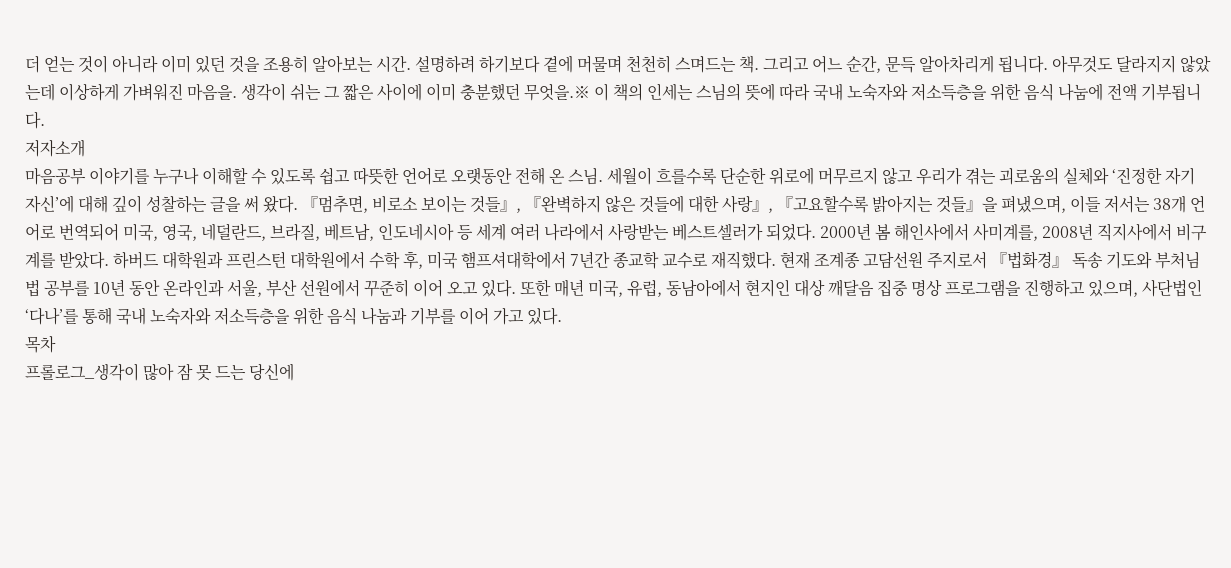더 얻는 것이 아니라 이미 있던 것을 조용히 알아보는 시간. 설명하려 하기보다 곁에 머물며 천천히 스며드는 책. 그리고 어느 순간, 문득 알아차리게 됩니다. 아무것도 달라지지 않았는데 이상하게 가벼워진 마음을. 생각이 쉬는 그 짧은 사이에 이미 충분했던 무엇을.※ 이 책의 인세는 스님의 뜻에 따라 국내 노숙자와 저소득층을 위한 음식 나눔에 전액 기부됩니다.
저자소개
마음공부 이야기를 누구나 이해할 수 있도록 쉽고 따뜻한 언어로 오랫동안 전해 온 스님. 세월이 흐를수록 단순한 위로에 머무르지 않고 우리가 겪는 괴로움의 실체와 ‘진정한 자기 자신’에 대해 깊이 성찰하는 글을 써 왔다. 『멈추면, 비로소 보이는 것들』, 『완벽하지 않은 것들에 대한 사랑』, 『고요할수록 밝아지는 것들』을 펴냈으며, 이들 저서는 38개 언어로 번역되어 미국, 영국, 네덜란드, 브라질, 베트남, 인도네시아 등 세계 여러 나라에서 사랑받는 베스트셀러가 되었다. 2000년 봄 해인사에서 사미계를, 2008년 직지사에서 비구계를 받았다. 하버드 대학원과 프린스턴 대학원에서 수학 후, 미국 햄프셔대학에서 7년간 종교학 교수로 재직했다. 현재 조계종 고담선원 주지로서 『법화경』 독송 기도와 부처님 법 공부를 10년 동안 온라인과 서울, 부산 선원에서 꾸준히 이어 오고 있다. 또한 매년 미국, 유럽, 동남아에서 현지인 대상 깨달음 집중 명상 프로그램을 진행하고 있으며, 사단법인 ‘다나’를 통해 국내 노숙자와 저소득층을 위한 음식 나눔과 기부를 이어 가고 있다.
목차
프롤로그_생각이 많아 잠 못 드는 당신에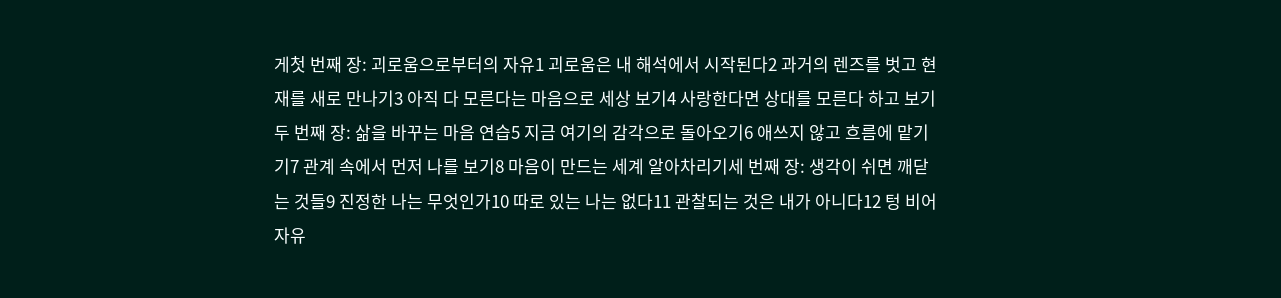게첫 번째 장: 괴로움으로부터의 자유1 괴로움은 내 해석에서 시작된다2 과거의 렌즈를 벗고 현재를 새로 만나기3 아직 다 모른다는 마음으로 세상 보기4 사랑한다면 상대를 모른다 하고 보기두 번째 장: 삶을 바꾸는 마음 연습5 지금 여기의 감각으로 돌아오기6 애쓰지 않고 흐름에 맡기기7 관계 속에서 먼저 나를 보기8 마음이 만드는 세계 알아차리기세 번째 장: 생각이 쉬면 깨닫는 것들9 진정한 나는 무엇인가10 따로 있는 나는 없다11 관찰되는 것은 내가 아니다12 텅 비어 자유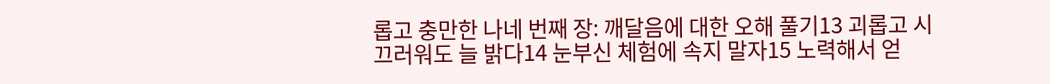롭고 충만한 나네 번째 장: 깨달음에 대한 오해 풀기13 괴롭고 시끄러워도 늘 밝다14 눈부신 체험에 속지 말자15 노력해서 얻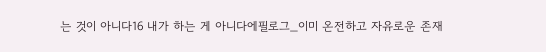는 것이 아니다16 내가 하는 게 아니다에필로그_이미 온전하고 자유로운 존재